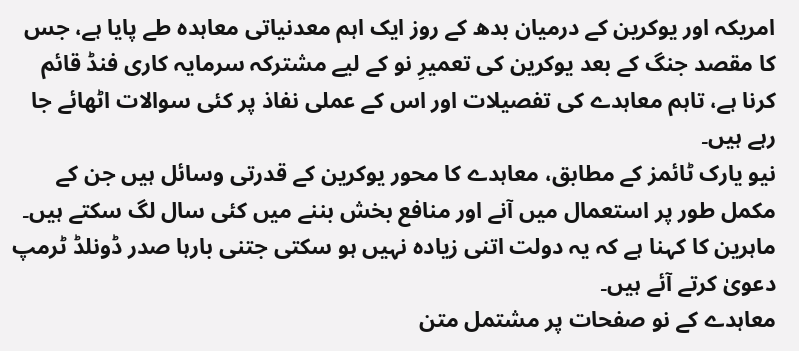امریکہ اور یوکرین کے درمیان بدھ کے روز ایک اہم معدنیاتی معاہدہ طے پایا ہے، جس کا مقصد جنگ کے بعد یوکرین کی تعمیرِ نو کے لیے مشترکہ سرمایہ کاری فنڈ قائم کرنا ہے، تاہم معاہدے کی تفصیلات اور اس کے عملی نفاذ پر کئی سوالات اٹھائے جا رہے ہیں۔
نیو یارک ٹائمز کے مطابق، معاہدے کا محور یوکرین کے قدرتی وسائل ہیں جن کے مکمل طور پر استعمال میں آنے اور منافع بخش بننے میں کئی سال لگ سکتے ہیں۔ ماہرین کا کہنا ہے کہ یہ دولت اتنی زیادہ نہیں ہو سکتی جتنی بارہا صدر ڈونلڈ ٹرمپ دعویٰ کرتے آئے ہیں۔
معاہدے کے نو صفحات پر مشتمل متن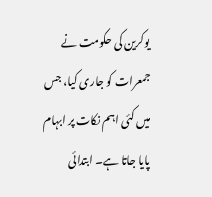یوکرین کی حکومت نے جمعرات کو جاری کیا، جس میں کئی اہم نکات پر ابہام پایا جاتا ہے۔ ابتدائی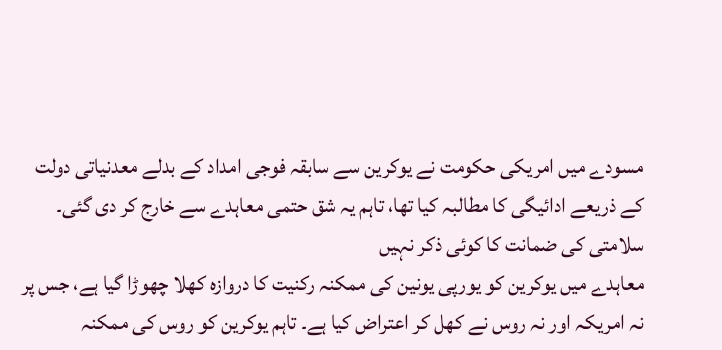مسودے میں امریکی حکومت نے یوکرین سے سابقہ فوجی امداد کے بدلے معدنیاتی دولت کے ذریعے ادائیگی کا مطالبہ کیا تھا، تاہم یہ شق حتمی معاہدے سے خارج کر دی گئی۔
سلامتی کی ضمانت کا کوئی ذکر نہیں
معاہدے میں یوکرین کو یورپی یونین کی ممکنہ رکنیت کا دروازہ کھلا چھوڑا گیا ہے، جس پر نہ امریکہ اور نہ روس نے کھل کر اعتراض کیا ہے۔ تاہم یوکرین کو روس کی ممکنہ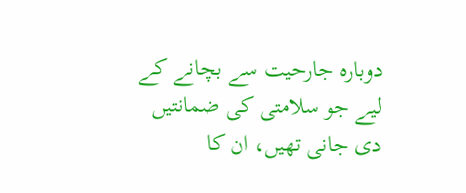دوبارہ جارحیت سے بچانے کے لیے جو سلامتی کی ضمانتیں دی جانی تھیں، ان کا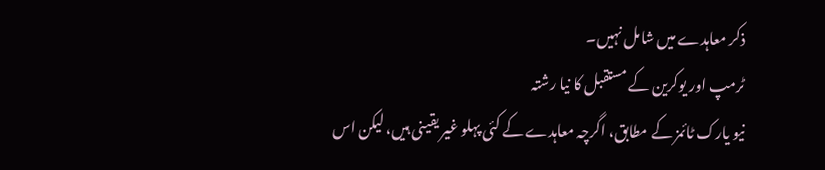ذکر معاہدے میں شامل نہیں۔
ٹرمپ اور یوکرین کے مستقبل کا نیا رشتہ
نیو یارک ٹائمز کے مطابق، اگرچہ معاہدے کے کئی پہلو غیر یقینی ہیں، لیکن اس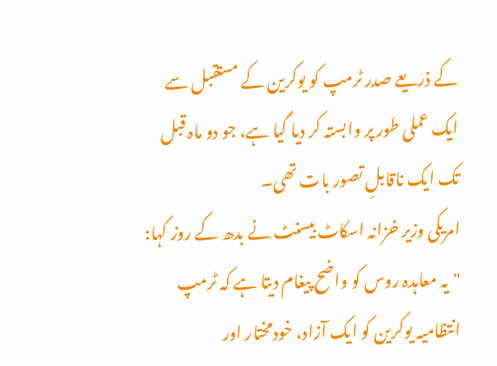کے ذریعے صدر ٹرمپ کو یوکرین کے مستقبل سے ایک عملی طور پر وابستہ کر دیا گیا ہے، جو دو ماہ قبل تک ایک ناقابلِ تصور بات تھی۔
امریکی وزیر خزانہ اسکاٹ بیسنٹ نے بدھ کے روز کہا:
"یہ معاہدہ روس کو واضح پیغام دیتا ہے کہ ٹرمپ انتظامیہ یوکرین کو ایک آزاد، خودمختار اور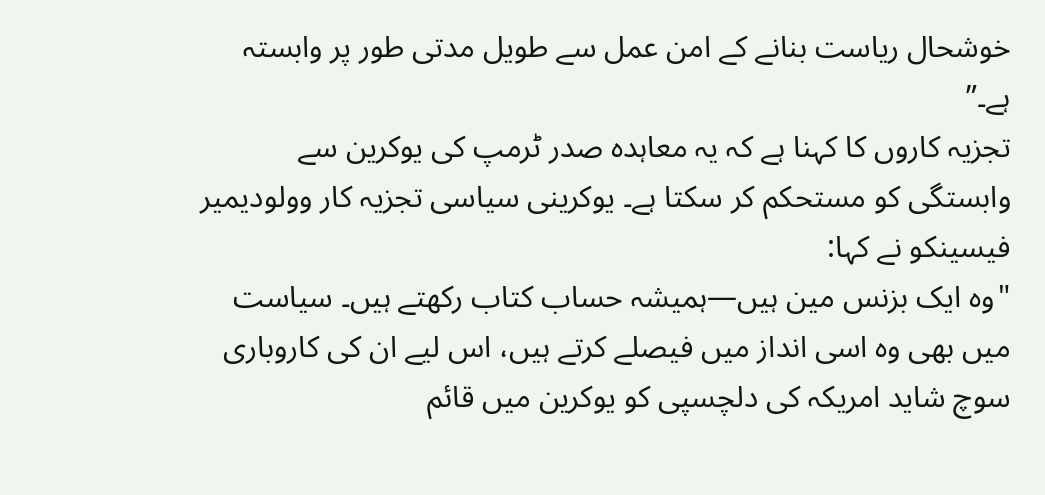خوشحال ریاست بنانے کے امن عمل سے طویل مدتی طور پر وابستہ ہے۔”
تجزیہ کاروں کا کہنا ہے کہ یہ معاہدہ صدر ٹرمپ کی یوکرین سے وابستگی کو مستحکم کر سکتا ہے۔ یوکرینی سیاسی تجزیہ کار وولودیمیر فیسینکو نے کہا:
"وہ ایک بزنس مین ہیں—ہمیشہ حساب کتاب رکھتے ہیں۔ سیاست میں بھی وہ اسی انداز میں فیصلے کرتے ہیں، اس لیے ان کی کاروباری سوچ شاید امریکہ کی دلچسپی کو یوکرین میں قائم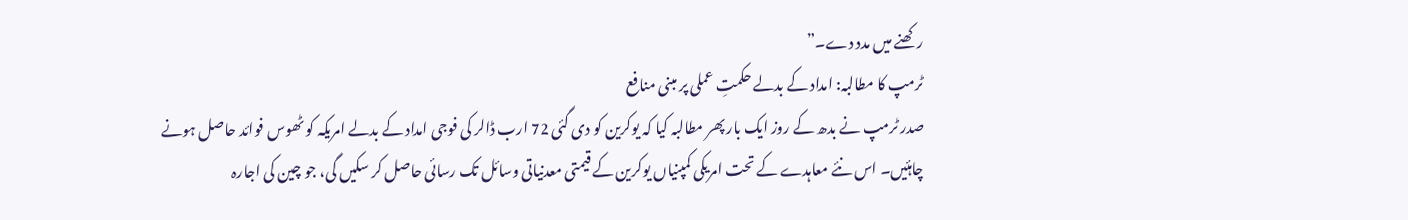رکھنے میں مدد دے۔”
ٹرمپ کا مطالبہ: امداد کے بدلے حکمتِ عملی پر مبنی منافع
صدر ٹرمپ نے بدھ کے روز ایک بار پھر مطالبہ کیا کہ یوکرین کو دی گئی 72 ارب ڈالر کی فوجی امداد کے بدلے امریکہ کو ٹھوس فوائد حاصل ہونے چاہئیں۔ اس نئے معاہدے کے تحت امریکی کمپنیاں یوکرین کے قیمتی معدنیاتی وسائل تک رسائی حاصل کر سکیں گی، جو چین کی اجارہ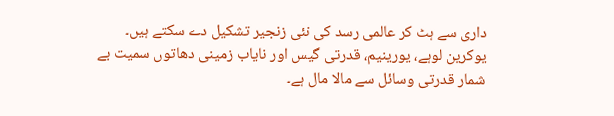داری سے ہٹ کر عالمی رسد کی نئی زنجیر تشکیل دے سکتے ہیں۔
یوکرین لوہے، یورینیم، قدرتی گیس اور نایاب زمینی دھاتوں سمیت بے شمار قدرتی وسائل سے مالا مال ہے۔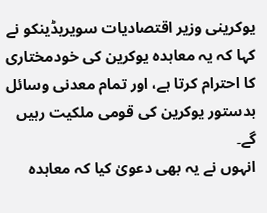یوکرینی وزیر اقتصادیات سویریڈینکو نے کہا کہ یہ معاہدہ یوکرین کی خودمختاری کا احترام کرتا ہے، اور تمام معدنی وسائل بدستور یوکرین کی قومی ملکیت رہیں گے۔
انہوں نے یہ بھی دعویٰ کیا کہ معاہدہ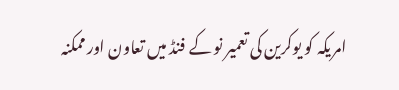امریکہ کو یوکرین کی تعمیر نو کے فنڈ میں تعاون اور ممکنہ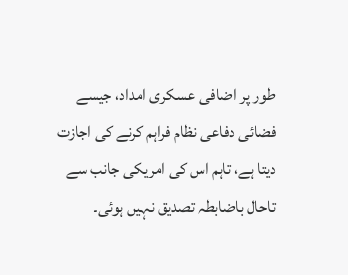طور پر اضافی عسکری امداد، جیسے فضائی دفاعی نظام فراہم کرنے کی اجازت دیتا ہے، تاہم اس کی امریکی جانب سے تاحال باضابطہ تصدیق نہیں ہوئی۔